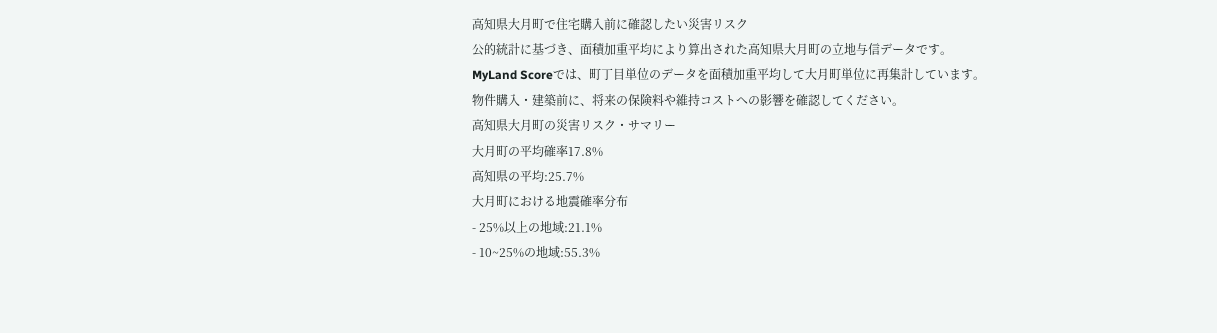高知県大月町で住宅購入前に確認したい災害リスク
公的統計に基づき、面積加重平均により算出された高知県大月町の立地与信データです。
MyLand Scoreでは、町丁目単位のデータを面積加重平均して大月町単位に再集計しています。
物件購入・建築前に、将来の保険料や維持コストへの影響を確認してください。
高知県大月町の災害リスク・サマリー
大月町の平均確率17.8%
高知県の平均:25.7%
大月町における地震確率分布
- 25%以上の地域:21.1%
- 10~25%の地域:55.3%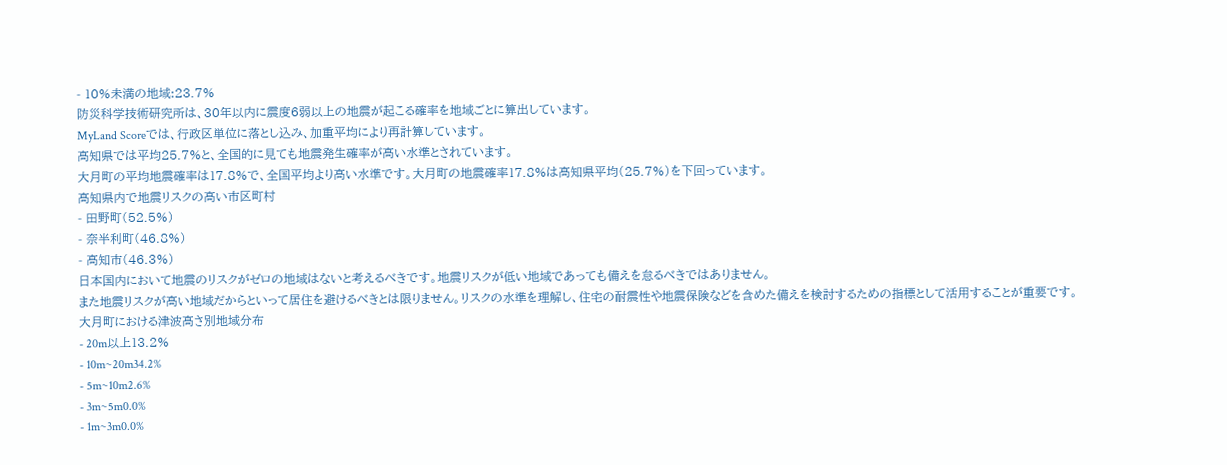- 10%未満の地域:23.7%
防災科学技術研究所は、30年以内に震度6弱以上の地震が起こる確率を地域ごとに算出しています。
MyLand Scoreでは、行政区単位に落とし込み、加重平均により再計算しています。
高知県では平均25.7%と、全国的に見ても地震発生確率が高い水準とされています。
大月町の平均地震確率は17.8%で、全国平均より高い水準です。大月町の地震確率17.8%は高知県平均(25.7%)を下回っています。
高知県内で地震リスクの高い市区町村
- 田野町(52.5%)
- 奈半利町(46.8%)
- 高知市(46.3%)
日本国内において地震のリスクがゼロの地域はないと考えるべきです。地震リスクが低い地域であっても備えを怠るべきではありません。
また地震リスクが高い地域だからといって居住を避けるべきとは限りません。リスクの水準を理解し、住宅の耐震性や地震保険などを含めた備えを検討するための指標として活用することが重要です。
大月町における津波高さ別地域分布
- 20m以上13.2%
- 10m~20m34.2%
- 5m~10m2.6%
- 3m~5m0.0%
- 1m~3m0.0%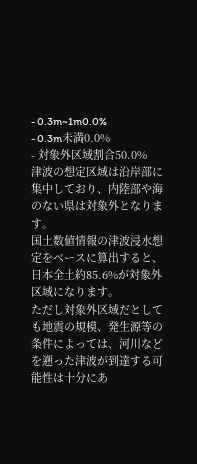- 0.3m~1m0.0%
- 0.3m未満0.0%
- 対象外区域割合50.0%
津波の想定区域は沿岸部に集中しており、内陸部や海のない県は対象外となります。
国土数値情報の津波浸水想定をベースに算出すると、日本全土約85.6%が対象外区域になります。
ただし対象外区域だとしても地震の規模、発生源等の条件によっては、河川などを遡った津波が到達する可能性は十分にあ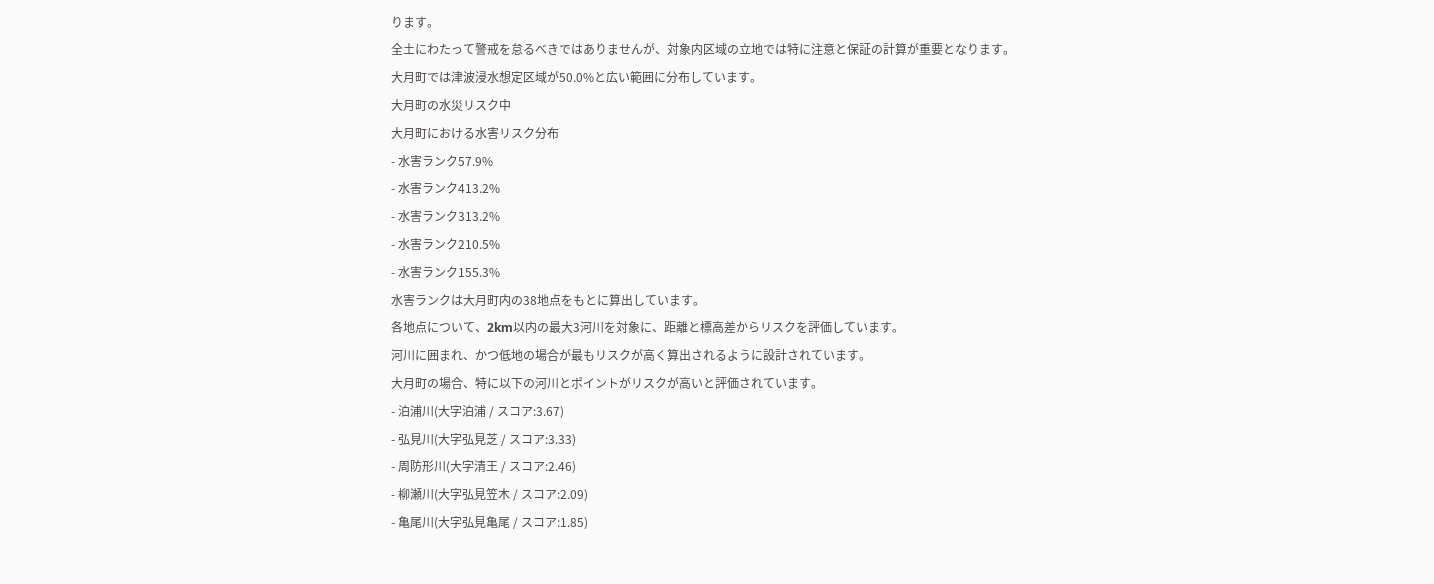ります。
全土にわたって警戒を怠るべきではありませんが、対象内区域の立地では特に注意と保証の計算が重要となります。
大月町では津波浸水想定区域が50.0%と広い範囲に分布しています。
大月町の水災リスク中
大月町における水害リスク分布
- 水害ランク57.9%
- 水害ランク413.2%
- 水害ランク313.2%
- 水害ランク210.5%
- 水害ランク155.3%
水害ランクは大月町内の38地点をもとに算出しています。
各地点について、2km以内の最大3河川を対象に、距離と標高差からリスクを評価しています。
河川に囲まれ、かつ低地の場合が最もリスクが高く算出されるように設計されています。
大月町の場合、特に以下の河川とポイントがリスクが高いと評価されています。
- 泊浦川(大字泊浦 / スコア:3.67)
- 弘見川(大字弘見芝 / スコア:3.33)
- 周防形川(大字清王 / スコア:2.46)
- 柳瀬川(大字弘見笠木 / スコア:2.09)
- 亀尾川(大字弘見亀尾 / スコア:1.85)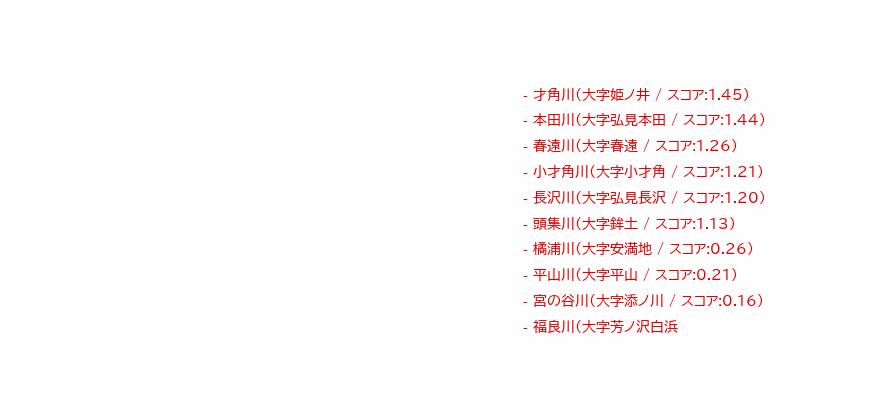- 才角川(大字姫ノ井 / スコア:1.45)
- 本田川(大字弘見本田 / スコア:1.44)
- 春遠川(大字春遠 / スコア:1.26)
- 小才角川(大字小才角 / スコア:1.21)
- 長沢川(大字弘見長沢 / スコア:1.20)
- 頭集川(大字鉾土 / スコア:1.13)
- 橘浦川(大字安満地 / スコア:0.26)
- 平山川(大字平山 / スコア:0.21)
- 宮の谷川(大字添ノ川 / スコア:0.16)
- 福良川(大字芳ノ沢白浜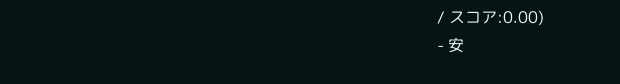/ スコア:0.00)
- 安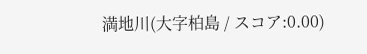満地川(大字柏島 / スコア:0.00)